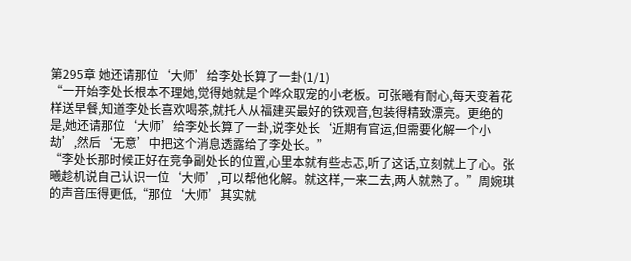第295章 她还请那位‘大师’给李处长算了一卦(1/1)
“一开始李处长根本不理她,觉得她就是个哗众取宠的小老板。可张曦有耐心,每天变着花样送早餐,知道李处长喜欢喝茶,就托人从福建买最好的铁观音,包装得精致漂亮。更绝的是,她还请那位‘大师’给李处长算了一卦,说李处长‘近期有官运,但需要化解一个小劫’,然后‘无意’中把这个消息透露给了李处长。”
“李处长那时候正好在竞争副处长的位置,心里本就有些忐忑,听了这话,立刻就上了心。张曦趁机说自己认识一位‘大师’,可以帮他化解。就这样,一来二去,两人就熟了。”周婉琪的声音压得更低,“那位‘大师’其实就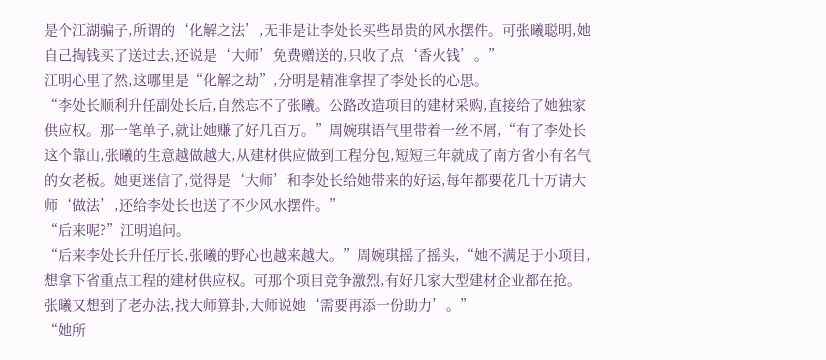是个江湖骗子,所谓的‘化解之法’,无非是让李处长买些昂贵的风水摆件。可张曦聪明,她自己掏钱买了送过去,还说是‘大师’免费赠送的,只收了点‘香火钱’。”
江明心里了然,这哪里是“化解之劫”,分明是精准拿捏了李处长的心思。
“李处长顺利升任副处长后,自然忘不了张曦。公路改造项目的建材采购,直接给了她独家供应权。那一笔单子,就让她赚了好几百万。”周婉琪语气里带着一丝不屑,“有了李处长这个靠山,张曦的生意越做越大,从建材供应做到工程分包,短短三年就成了南方省小有名气的女老板。她更迷信了,觉得是‘大师’和李处长给她带来的好运,每年都要花几十万请大师‘做法’,还给李处长也送了不少风水摆件。”
“后来呢?”江明追问。
“后来李处长升任厅长,张曦的野心也越来越大。”周婉琪摇了摇头,“她不满足于小项目,想拿下省重点工程的建材供应权。可那个项目竞争激烈,有好几家大型建材企业都在抢。张曦又想到了老办法,找大师算卦,大师说她‘需要再添一份助力’。”
“她所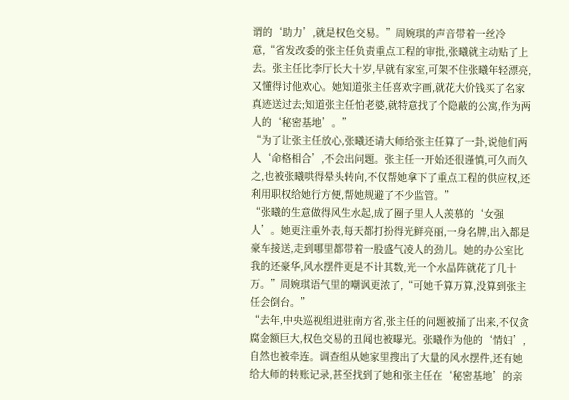谓的‘助力’,就是权色交易。”周婉琪的声音带着一丝冷意,“省发改委的张主任负责重点工程的审批,张曦就主动贴了上去。张主任比李厅长大十岁,早就有家室,可架不住张曦年轻漂亮,又懂得讨他欢心。她知道张主任喜欢字画,就花大价钱买了名家真迹送过去;知道张主任怕老婆,就特意找了个隐蔽的公寓,作为两人的‘秘密基地’。”
“为了让张主任放心,张曦还请大师给张主任算了一卦,说他们两人‘命格相合’,不会出问题。张主任一开始还很谨慎,可久而久之,也被张曦哄得晕头转向,不仅帮她拿下了重点工程的供应权,还利用职权给她行方便,帮她规避了不少监管。”
“张曦的生意做得风生水起,成了圈子里人人羡慕的‘女强人’。她更注重外表,每天都打扮得光鲜亮丽,一身名牌,出入都是豪车接送,走到哪里都带着一股盛气凌人的劲儿。她的办公室比我的还豪华,风水摆件更是不计其数,光一个水晶阵就花了几十万。”周婉琪语气里的嘲讽更浓了,“可她千算万算,没算到张主任会倒台。”
“去年,中央巡视组进驻南方省,张主任的问题被捅了出来,不仅贪腐金额巨大,权色交易的丑闻也被曝光。张曦作为他的‘情妇’,自然也被牵连。调查组从她家里搜出了大量的风水摆件,还有她给大师的转账记录,甚至找到了她和张主任在‘秘密基地’的亲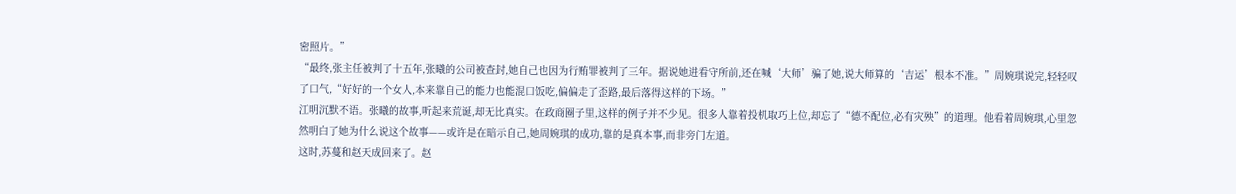密照片。”
“最终,张主任被判了十五年,张曦的公司被查封,她自己也因为行贿罪被判了三年。据说她进看守所前,还在喊‘大师’骗了她,说大师算的‘吉运’根本不准。”周婉琪说完,轻轻叹了口气,“好好的一个女人,本来靠自己的能力也能混口饭吃,偏偏走了歪路,最后落得这样的下场。”
江明沉默不语。张曦的故事,听起来荒诞,却无比真实。在政商圈子里,这样的例子并不少见。很多人靠着投机取巧上位,却忘了“德不配位,必有灾殃”的道理。他看着周婉琪,心里忽然明白了她为什么说这个故事——或许是在暗示自己,她周婉琪的成功,靠的是真本事,而非旁门左道。
这时,苏蔓和赵天成回来了。赵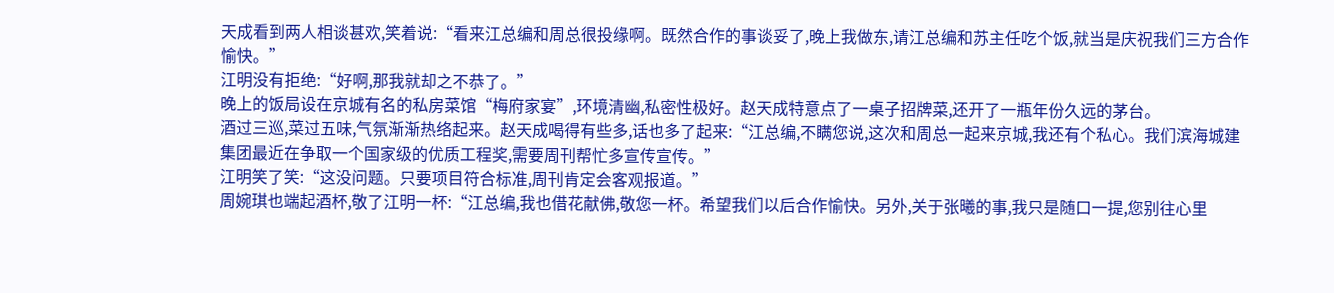天成看到两人相谈甚欢,笑着说:“看来江总编和周总很投缘啊。既然合作的事谈妥了,晚上我做东,请江总编和苏主任吃个饭,就当是庆祝我们三方合作愉快。”
江明没有拒绝:“好啊,那我就却之不恭了。”
晚上的饭局设在京城有名的私房菜馆“梅府家宴”,环境清幽,私密性极好。赵天成特意点了一桌子招牌菜,还开了一瓶年份久远的茅台。
酒过三巡,菜过五味,气氛渐渐热络起来。赵天成喝得有些多,话也多了起来:“江总编,不瞒您说,这次和周总一起来京城,我还有个私心。我们滨海城建集团最近在争取一个国家级的优质工程奖,需要周刊帮忙多宣传宣传。”
江明笑了笑:“这没问题。只要项目符合标准,周刊肯定会客观报道。”
周婉琪也端起酒杯,敬了江明一杯:“江总编,我也借花献佛,敬您一杯。希望我们以后合作愉快。另外,关于张曦的事,我只是随口一提,您别往心里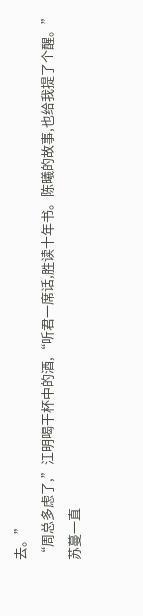去。”
“周总多虑了,”江明喝干杯中的酒,“听君一席话,胜读十年书。陈曦的故事,也给我提了个醒。”
苏蔓一直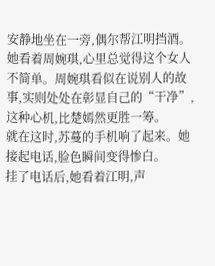安静地坐在一旁,偶尔帮江明挡酒。她看着周婉琪,心里总觉得这个女人不简单。周婉琪看似在说别人的故事,实则处处在彰显自己的“干净”,这种心机,比楚嫣然更胜一筹。
就在这时,苏蔓的手机响了起来。她接起电话,脸色瞬间变得惨白。
挂了电话后,她看着江明,声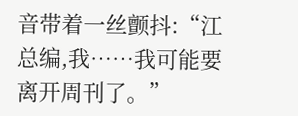音带着一丝颤抖:“江总编,我……我可能要离开周刊了。”